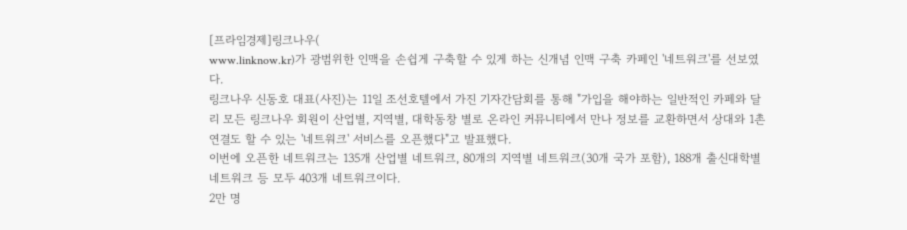[프라임경제]링크나우(
www.linknow.kr)가 광범위한 인맥을 손쉽게 구축할 수 있게 하는 신개념 인맥 구축 카페인 '네트워크'를 선보였다.
링크나우 신동호 대표(사진)는 11일 조선호텔에서 가진 기자간담회를 통해 "가입을 해야하는 일반적인 카페와 달리 모든 링크나우 회원이 산업별, 지역별, 대학동창 별로 온라인 커뮤니티에서 만나 정보를 교환하면서 상대와 1촌 연결도 할 수 있는 '네트워크' 서비스를 오픈했다"고 발표했다.
이번에 오픈한 네트워크는 135개 산업별 네트워크, 80개의 지역별 네트워크(30개 국가 포함), 188개 출신대학별 네트워크 등 모두 403개 네트워크이다.
2만 명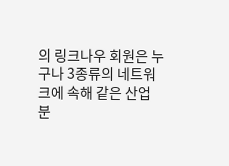의 링크나우 회원은 누구나 3종류의 네트워크에 속해 같은 산업 분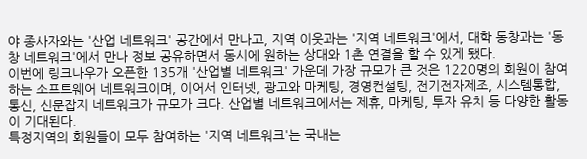야 종사자와는 '산업 네트워크' 공간에서 만나고, 지역 이웃과는 '지역 네트워크'에서, 대학 동창과는 '동창 네트워크'에서 만나 정보 공유하면서 동시에 원하는 상대와 1촌 연결을 할 수 있게 됐다.
이번에 링크나우가 오픈한 135개 '산업별 네트워크' 가운데 가장 규모가 큰 것은 1220명의 회원이 참여하는 소프트웨어 네트워크이며, 이어서 인터넷, 광고와 마케팅, 경영컨설팅, 전기전자제조, 시스템통합, 통신, 신문잡지 네트워크가 규모가 크다. 산업별 네트워크에서는 제휴, 마케팅, 투자 유치 등 다양한 활동이 기대된다.
특정지역의 회원들이 모두 참여하는 '지역 네트워크'는 국내는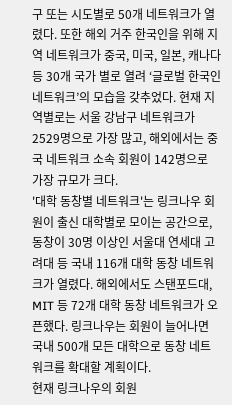구 또는 시도별로 50개 네트워크가 열렸다. 또한 해외 거주 한국인을 위해 지역 네트워크가 중국, 미국, 일본, 캐나다 등 30개 국가 별로 열려 ‘글로벌 한국인 네트워크’의 모습을 갖추었다. 현재 지역별로는 서울 강남구 네트워크가 2529명으로 가장 많고, 해외에서는 중국 네트워크 소속 회원이 142명으로 가장 규모가 크다.
'대학 동창별 네트워크'는 링크나우 회원이 출신 대학별로 모이는 공간으로, 동창이 30명 이상인 서울대 연세대 고려대 등 국내 116개 대학 동창 네트워크가 열렸다. 해외에서도 스탠포드대, MIT 등 72개 대학 동창 네트워크가 오픈했다. 링크나우는 회원이 늘어나면 국내 500개 모든 대학으로 동창 네트워크를 확대할 계획이다.
현재 링크나우의 회원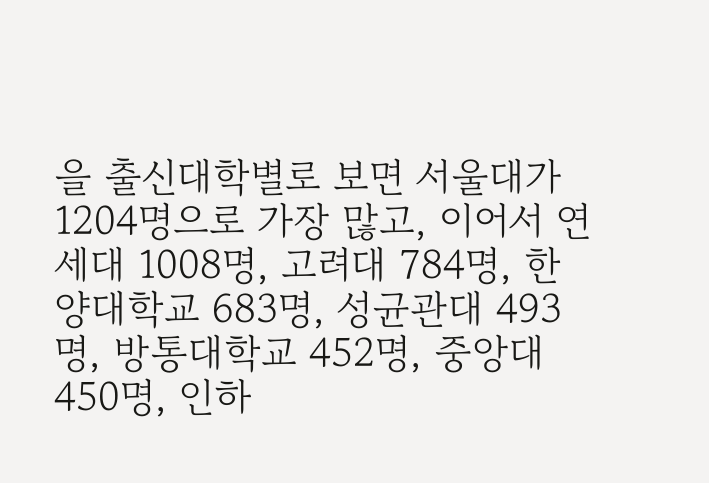을 출신대학별로 보면 서울대가 1204명으로 가장 많고, 이어서 연세대 1008명, 고려대 784명, 한양대학교 683명, 성균관대 493명, 방통대학교 452명, 중앙대 450명, 인하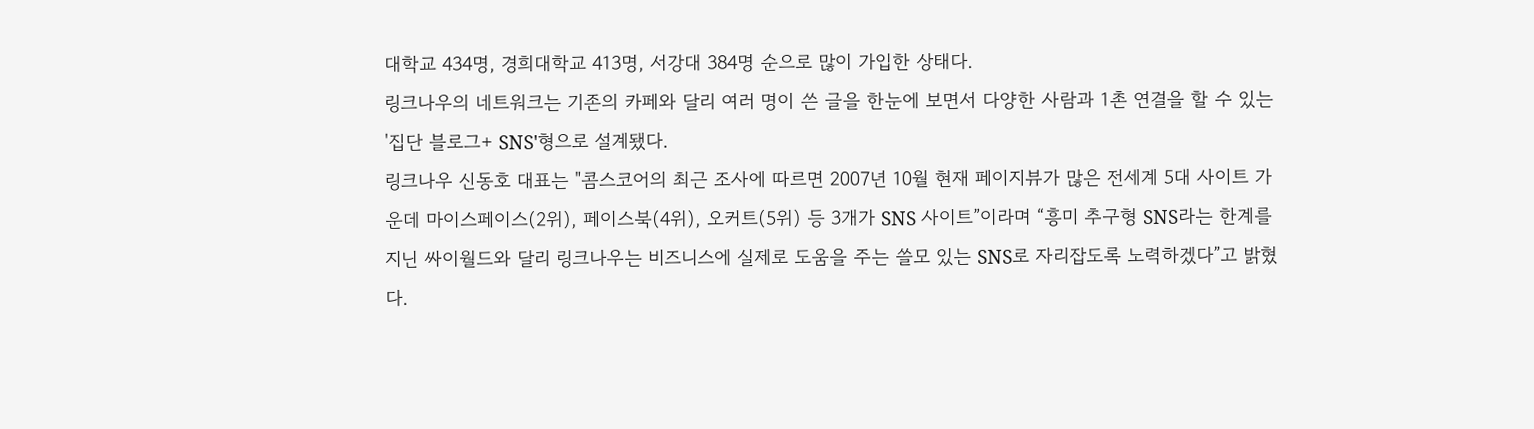대학교 434명, 경희대학교 413명, 서강대 384명 순으로 많이 가입한 상태다.
링크나우의 네트워크는 기존의 카페와 달리 여러 명이 쓴 글을 한눈에 보면서 다양한 사람과 1촌 연결을 할 수 있는 '집단 블로그+ SNS'형으로 설계됐다.
링크나우 신동호 대표는 "콤스코어의 최근 조사에 따르면 2007년 10월 현재 페이지뷰가 많은 전세계 5대 사이트 가운데 마이스페이스(2위), 페이스북(4위), 오커트(5위) 등 3개가 SNS 사이트”이라며 “흥미 추구형 SNS라는 한계를 지닌 싸이월드와 달리 링크나우는 비즈니스에 실제로 도움을 주는 쓸모 있는 SNS로 자리잡도록 노력하겠다”고 밝혔다.